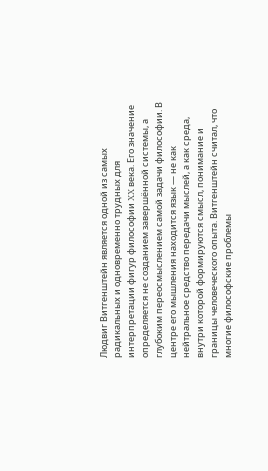Людвиг Витгенштейн является одной из самых радикальных и одновременно трудных для интерпретации фигур философии XX века. Его значение определяется не созданием завершённой системы, а глубоким переосмыслением самой задачи философии. В центре его мышления находится язык — не как нейтральное средство передачи мыслей, а как среда, внутри которой формируются смысл, понимание и границы человеческого опыта. Витгенштейн считал, что многие философские проблемы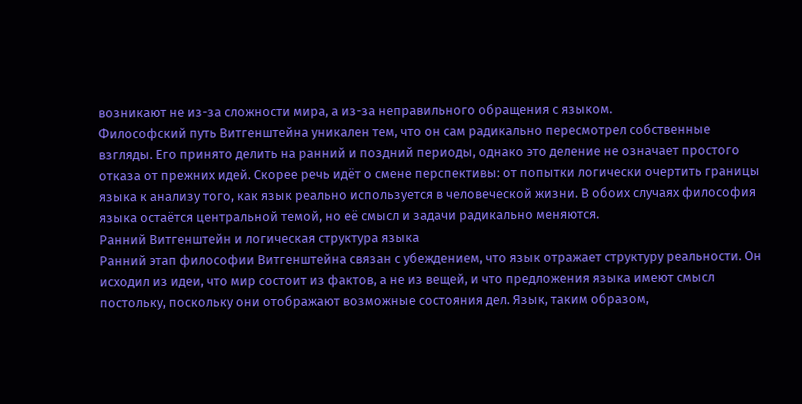возникают не из-за сложности мира, а из-за неправильного обращения с языком.
Философский путь Витгенштейна уникален тем, что он сам радикально пересмотрел собственные взгляды. Его принято делить на ранний и поздний периоды, однако это деление не означает простого отказа от прежних идей. Скорее речь идёт о смене перспективы: от попытки логически очертить границы языка к анализу того, как язык реально используется в человеческой жизни. В обоих случаях философия языка остаётся центральной темой, но её смысл и задачи радикально меняются.
Ранний Витгенштейн и логическая структура языка
Ранний этап философии Витгенштейна связан с убеждением, что язык отражает структуру реальности. Он исходил из идеи, что мир состоит из фактов, а не из вещей, и что предложения языка имеют смысл постольку, поскольку они отображают возможные состояния дел. Язык, таким образом,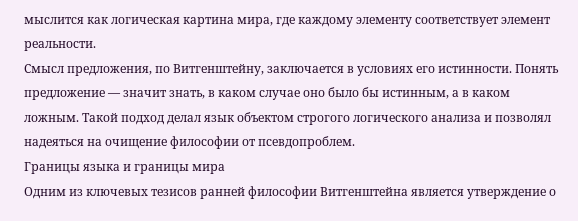мыслится как логическая картина мира, где каждому элементу соответствует элемент реальности.
Смысл предложения, по Витгенштейну, заключается в условиях его истинности. Понять предложение — значит знать, в каком случае оно было бы истинным, а в каком ложным. Такой подход делал язык объектом строгого логического анализа и позволял надеяться на очищение философии от псевдопроблем.
Границы языка и границы мира
Одним из ключевых тезисов ранней философии Витгенштейна является утверждение о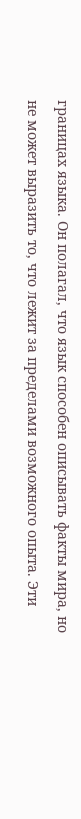границах языка. Он полагал, что язык способен описывать факты мира, но не может выразить то, что лежит за пределами возможного опыта. Эти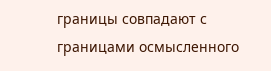границы совпадают с границами осмысленного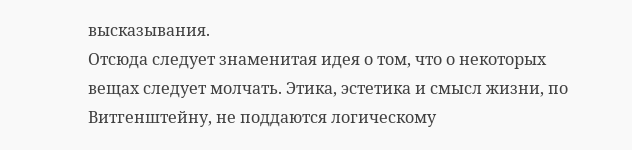высказывания.
Отсюда следует знаменитая идея о том, что о некоторых вещах следует молчать. Этика, эстетика и смысл жизни, по Витгенштейну, не поддаются логическому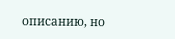описанию, но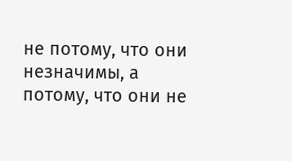не потому, что они незначимы, а потому, что они не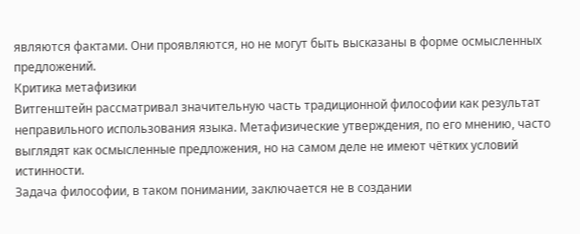являются фактами. Они проявляются, но не могут быть высказаны в форме осмысленных предложений.
Критика метафизики
Витгенштейн рассматривал значительную часть традиционной философии как результат неправильного использования языка. Метафизические утверждения, по его мнению, часто выглядят как осмысленные предложения, но на самом деле не имеют чётких условий истинности.
Задача философии, в таком понимании, заключается не в создании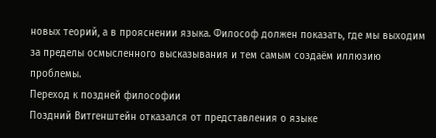новых теорий, а в прояснении языка. Философ должен показать, где мы выходим за пределы осмысленного высказывания и тем самым создаём иллюзию проблемы.
Переход к поздней философии
Поздний Витгенштейн отказался от представления о языке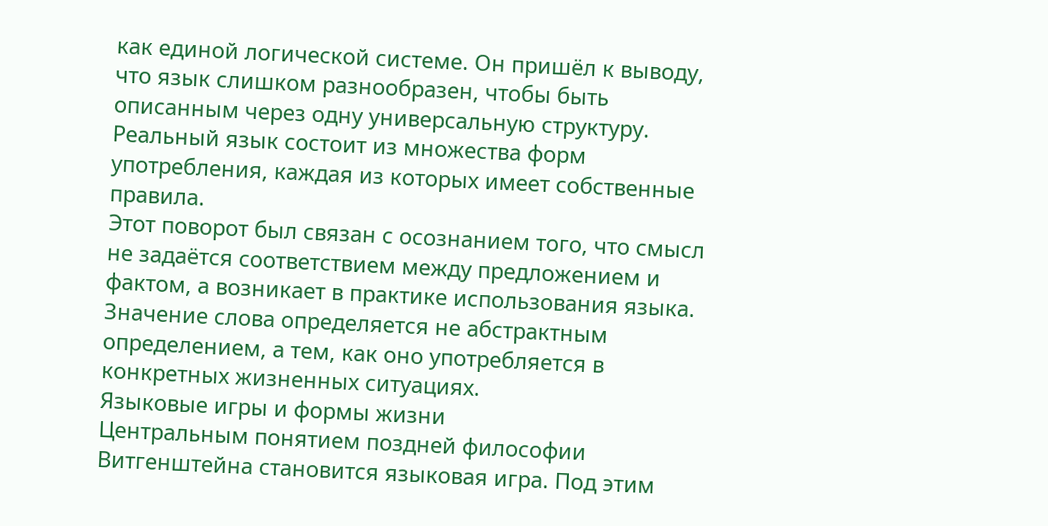как единой логической системе. Он пришёл к выводу, что язык слишком разнообразен, чтобы быть описанным через одну универсальную структуру. Реальный язык состоит из множества форм употребления, каждая из которых имеет собственные правила.
Этот поворот был связан с осознанием того, что смысл не задаётся соответствием между предложением и фактом, а возникает в практике использования языка. Значение слова определяется не абстрактным определением, а тем, как оно употребляется в конкретных жизненных ситуациях.
Языковые игры и формы жизни
Центральным понятием поздней философии Витгенштейна становится языковая игра. Под этим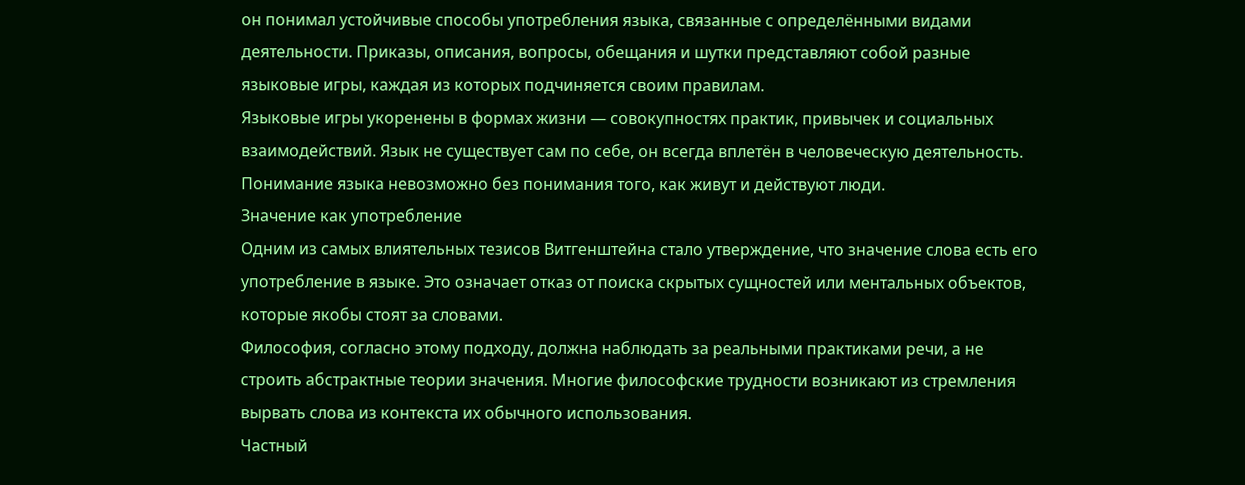он понимал устойчивые способы употребления языка, связанные с определёнными видами деятельности. Приказы, описания, вопросы, обещания и шутки представляют собой разные языковые игры, каждая из которых подчиняется своим правилам.
Языковые игры укоренены в формах жизни — совокупностях практик, привычек и социальных взаимодействий. Язык не существует сам по себе, он всегда вплетён в человеческую деятельность. Понимание языка невозможно без понимания того, как живут и действуют люди.
Значение как употребление
Одним из самых влиятельных тезисов Витгенштейна стало утверждение, что значение слова есть его употребление в языке. Это означает отказ от поиска скрытых сущностей или ментальных объектов, которые якобы стоят за словами.
Философия, согласно этому подходу, должна наблюдать за реальными практиками речи, а не строить абстрактные теории значения. Многие философские трудности возникают из стремления вырвать слова из контекста их обычного использования.
Частный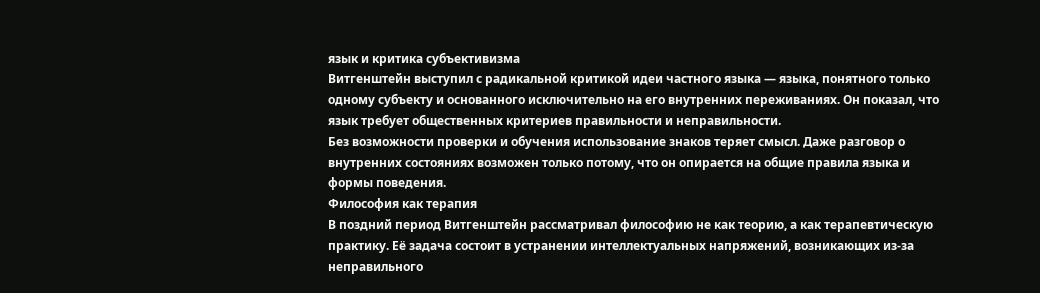язык и критика субъективизма
Витгенштейн выступил с радикальной критикой идеи частного языка — языка, понятного только одному субъекту и основанного исключительно на его внутренних переживаниях. Он показал, что язык требует общественных критериев правильности и неправильности.
Без возможности проверки и обучения использование знаков теряет смысл. Даже разговор о внутренних состояниях возможен только потому, что он опирается на общие правила языка и формы поведения.
Философия как терапия
В поздний период Витгенштейн рассматривал философию не как теорию, а как терапевтическую практику. Её задача состоит в устранении интеллектуальных напряжений, возникающих из-за неправильного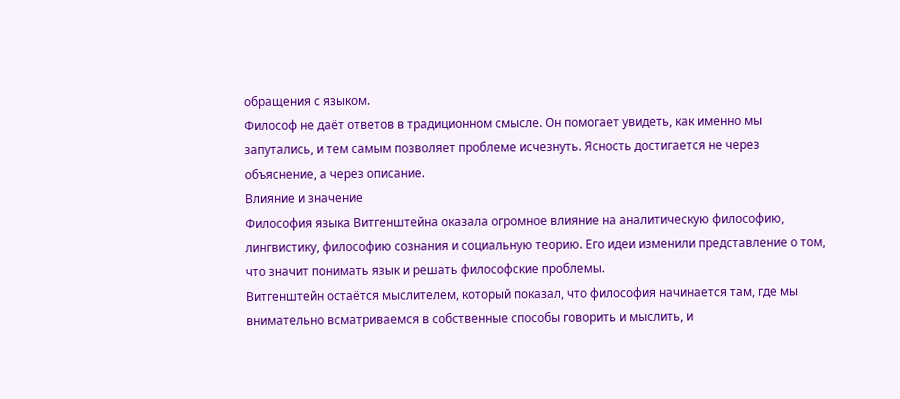обращения с языком.
Философ не даёт ответов в традиционном смысле. Он помогает увидеть, как именно мы запутались, и тем самым позволяет проблеме исчезнуть. Ясность достигается не через объяснение, а через описание.
Влияние и значение
Философия языка Витгенштейна оказала огромное влияние на аналитическую философию, лингвистику, философию сознания и социальную теорию. Его идеи изменили представление о том, что значит понимать язык и решать философские проблемы.
Витгенштейн остаётся мыслителем, который показал, что философия начинается там, где мы внимательно всматриваемся в собственные способы говорить и мыслить, и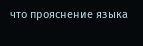что прояснение языка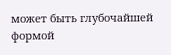может быть глубочайшей формой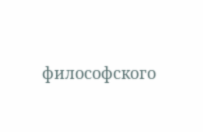философского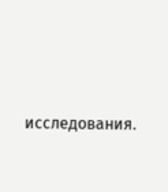исследования.